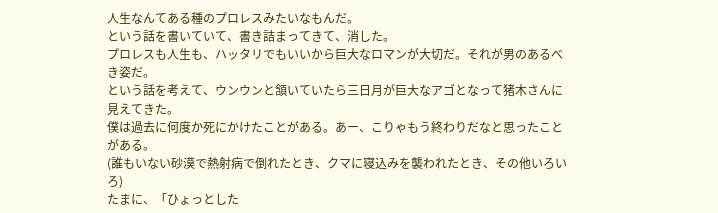人生なんてある種のプロレスみたいなもんだ。
という話を書いていて、書き詰まってきて、消した。
プロレスも人生も、ハッタリでもいいから巨大なロマンが大切だ。それが男のあるべき姿だ。
という話を考えて、ウンウンと頷いていたら三日月が巨大なアゴとなって猪木さんに見えてきた。
僕は過去に何度か死にかけたことがある。あー、こりゃもう終わりだなと思ったことがある。
(誰もいない砂漠で熱射病で倒れたとき、クマに寝込みを襲われたとき、その他いろいろ)
たまに、「ひょっとした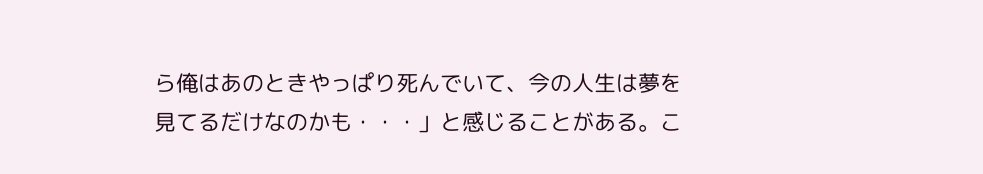ら俺はあのときやっぱり死んでいて、今の人生は夢を見てるだけなのかも・・・」と感じることがある。こ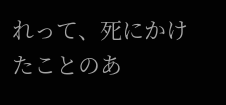れって、死にかけたことのあ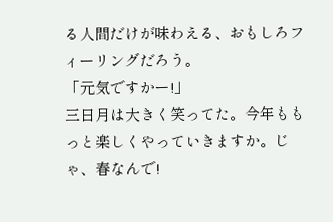る人間だけが味わえる、おもしろフィーリングだろう。
「元気ですかー!」
三日月は大きく笑ってた。今年ももっと楽しくやっていきますか。じゃ、春なんで!